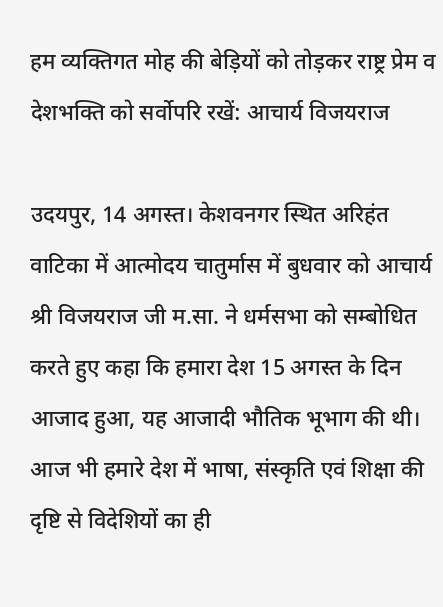हम व्यक्तिगत मोह की बेड़ियों को तोड़कर राष्ट्र प्रेम व देशभक्ति को सर्वोपरि रखें: आचार्य विजयराज

उदयपुर, 14 अगस्त। केशवनगर स्थित अरिहंत वाटिका में आत्मोदय चातुर्मास में बुधवार को आचार्य श्री विजयराज जी म.सा. ने धर्मसभा को सम्बोधित करते हुए कहा कि हमारा देश 15 अगस्त के दिन आजाद हुआ, यह आजादी भौतिक भूभाग की थी। आज भी हमारे देश में भाषा, संस्कृति एवं शिक्षा की दृष्टि से विदेशियों का ही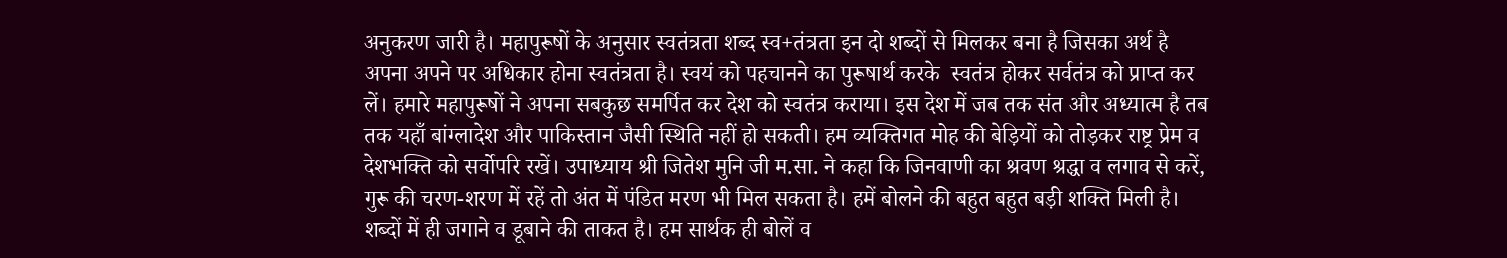अनुकरण जारी है। महापुरूषों के अनुसार स्वतंत्रता शब्द स्व+तंत्रता इन दो शब्दों से मिलकर बना है जिसका अर्थ है अपना अपने पर अधिकार होना स्वतंत्रता है। स्वयं को पहचानने का पुरूषार्थ करके  स्वतंत्र होकर सर्वतंत्र को प्राप्त कर लें। हमारे महापुरूषों ने अपना सबकुछ समर्पित कर देश को स्वतंत्र कराया। इस देश में जब तक संत और अध्यात्म है तब तक यहाँ बांग्लादेश और पाकिस्तान जैसी स्थिति नहीं हो सकती। हम व्यक्तिगत मोह की बेड़ियों को तोड़कर राष्ट्र प्रेम व देशभक्ति को सर्वोपरि रखें। उपाध्याय श्री जितेश मुनि जी म.सा. ने कहा कि जिनवाणी का श्रवण श्रद्धा व लगाव से करें, गुरू की चरण-शरण में रहें तो अंत में पंडित मरण भी मिल सकता है। हमें बोलने की बहुत बहुत बड़ी शक्ति मिली है। शब्दों में ही जगाने व डूबाने की ताकत है। हम सार्थक ही बोलें व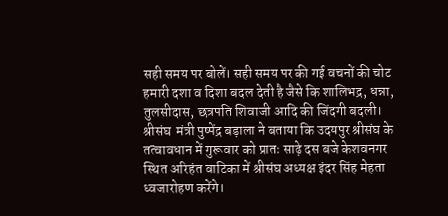सही समय पर बोलें। सही समय पर की गई वचनों की चोट हमारी दशा व दिशा बदल देती है जैसे कि शालिभद्र, धन्ना, तुलसीदास, छत्रपति शिवाजी आदि की जिंदगी बदली। श्रीसंघ  मंत्री पुष्पेंद्र बड़ाला ने बताया कि उदयपुर श्रीसंघ के तत्वावधान में गुरूवार को प्रातः साढ़े दस बजे केशवनगर स्थित अरिहंत वाटिका में श्रीसंघ अध्यक्ष इंदर सिंह मेहता ध्वजारोहण करेंगे।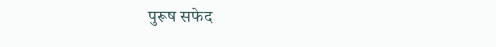पुरूष सफेद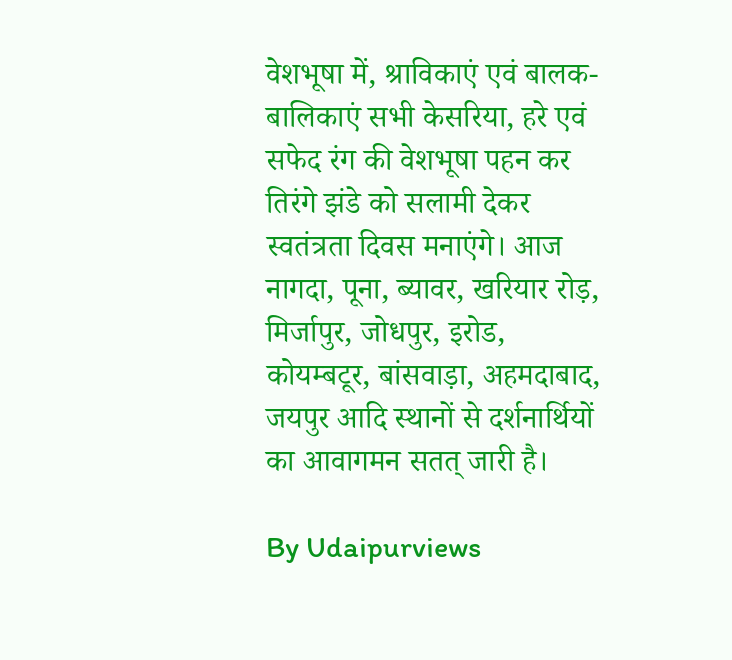वेशभूषा में, श्राविकाएं एवं बालक-बालिकाएं सभी केसरिया, हरे एवं सफेद रंग की वेशभूषा पहन कर तिरंगे झंडे को सलामी देकर स्वतंत्रता दिवस मनाएंगे। आज नागदा, पूना, ब्यावर, खरियार रोड़, मिर्जापुर, जोधपुर, इरोड, कोयम्बटूर, बांसवाड़ा, अहमदाबाद, जयपुर आदि स्थानों से दर्शनार्थियों का आवागमन सतत् जारी है।

By Udaipurviews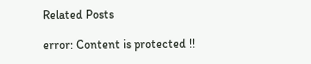Related Posts

error: Content is protected !!